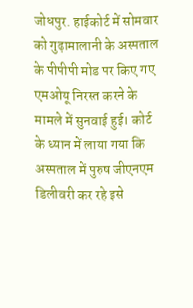जोधपुर. हाईकोर्ट में सोमवार को गुढ़ामालानी के अस्पताल के पीपीपी मोड पर किए गए एमओयू निरस्त करने के मामले में सुनवाई हुई। कोर्ट के ध्यान में लाया गया कि अस्पताल में पुरुष जीएनएम डिलीवरी कर रहे इसे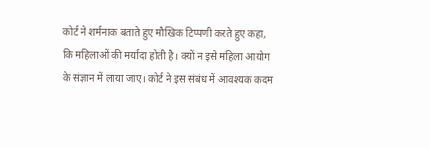कोर्ट ने शर्मनाक बताते हुए मौखिक टिप्पणी करते हुए कहा, कि महिलाओं की मर्यादा होती है। क्यों न इसे महिला आयोग के संज्ञान में लाया जाए। कोर्ट ने इस संबंध में आवश्यक कदम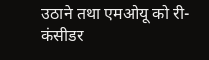उठाने तथा एमओयू को री-कंसीडर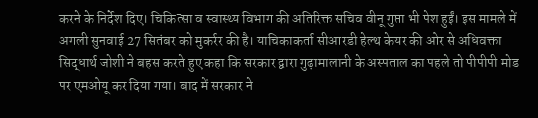करने के निर्देश दिए। चिकित्सा व स्वास्थ्य विभाग की अतिरिक्त सचिव वीनू गुप्ता भी पेश हुईं। इस मामले में अगली सुनवाई 27 सितंबर को मुकर्रर की है। याचिकाकर्ता सीआरडी हेल्थ केयर की ओर से अधिवक्ता सिद्धार्थ जोशी ने बहस करते हुए कहा कि सरकार द्वारा गुढ़ामालानी के अस्पताल का पहले तो पीपीपी मोड पर एमओयू कर दिया गया। बाद में सरकार ने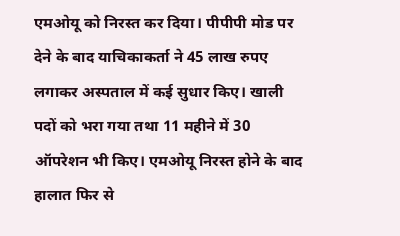एमओयू को निरस्त कर दिया। पीपीपी मोड पर देने के बाद याचिकाकर्ता ने 45 लाख रुपए लगाकर अस्पताल में कई सुधार किए। खाली पदों को भरा गया तथा 11 महीने में 30 ऑपरेशन भी किए। एमओयू निरस्त होने के बाद हालात फिर से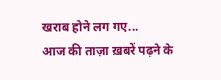खराब होने लग गए...
आज की ताज़ा ख़बरें पढ़ने के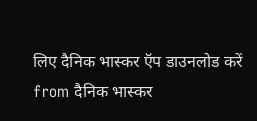लिए दैनिक भास्कर ऍप डाउनलोड करें
from दैनिक भास्कर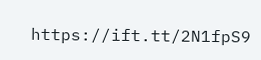https://ift.tt/2N1fpS9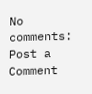No comments:
Post a Comment